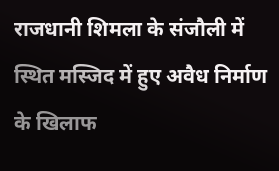राजधानी शिमला के संजौली में स्थित मस्जिद में हुए अवैध निर्माण के खिलाफ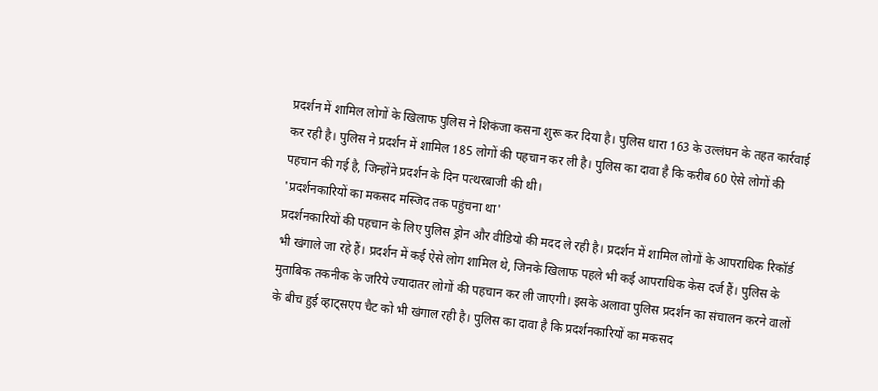प्रदर्शन में शामिल लोगों के खिलाफ पुलिस ने शिकंजा कसना शुरू कर दिया है। पुलिस धारा 163 के उल्लंघन के तहत कार्रवाई कर रही है। पुलिस ने प्रदर्शन में शामिल 185 लोगों की पहचान कर ली है। पुलिस का दावा है कि करीब 60 ऐसे लोगों की पहचान की गई है, जिन्होंने प्रदर्शन के दिन पत्थरबाजी की थी।
'प्रदर्शनकारियों का मकसद मस्जिद तक पहुंचना था'
प्रदर्शनकारियों की पहचान के लिए पुलिस ड्रोन और वीडियो की मदद ले रही है। प्रदर्शन में शामिल लोगों के आपराधिक रिकॉर्ड भी खंगाले जा रहे हैं। प्रदर्शन में कई ऐसे लोग शामिल थे, जिनके खिलाफ पहले भी कई आपराधिक केस दर्ज हैं। पुलिस के मुताबिक तकनीक के जरिये ज्यादातर लोगों की पहचान कर ली जाएगी। इसके अलावा पुलिस प्रदर्शन का संचालन करने वालों के बीच हुई व्हाट्सएप चैट को भी खंगाल रही है। पुलिस का दावा है कि प्रदर्शनकारियों का मकसद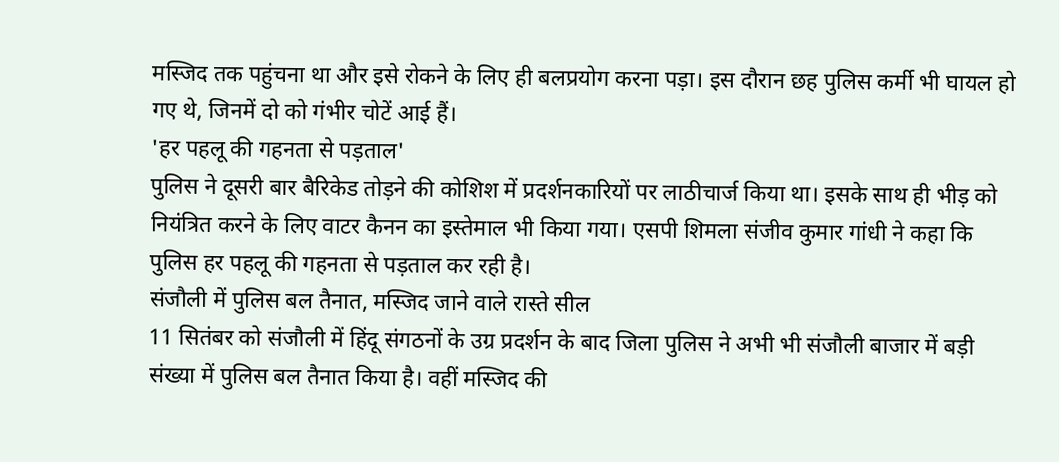मस्जिद तक पहुंचना था और इसे रोकने के लिए ही बलप्रयोग करना पड़ा। इस दौरान छह पुलिस कर्मी भी घायल हो गए थे, जिनमें दो को गंभीर चोटें आई हैं।
'हर पहलू की गहनता से पड़ताल'
पुलिस ने दूसरी बार बैरिकेड तोड़ने की कोशिश में प्रदर्शनकारियों पर लाठीचार्ज किया था। इसके साथ ही भीड़ को नियंत्रित करने के लिए वाटर कैनन का इस्तेमाल भी किया गया। एसपी शिमला संजीव कुमार गांधी ने कहा कि पुलिस हर पहलू की गहनता से पड़ताल कर रही है।
संजौली में पुलिस बल तैनात, मस्जिद जाने वाले रास्ते सील
11 सितंबर को संजौली में हिंदू संगठनों के उग्र प्रदर्शन के बाद जिला पुलिस ने अभी भी संजौली बाजार में बड़ी संख्या में पुलिस बल तैनात किया है। वहीं मस्जिद की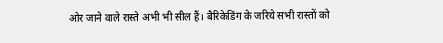ओर जाने वाले रास्ते अभी भी सील हैं। बैरिकेडिंग के जरिये सभी रास्तों को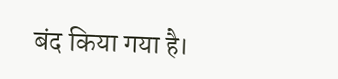बंद किया गया है।